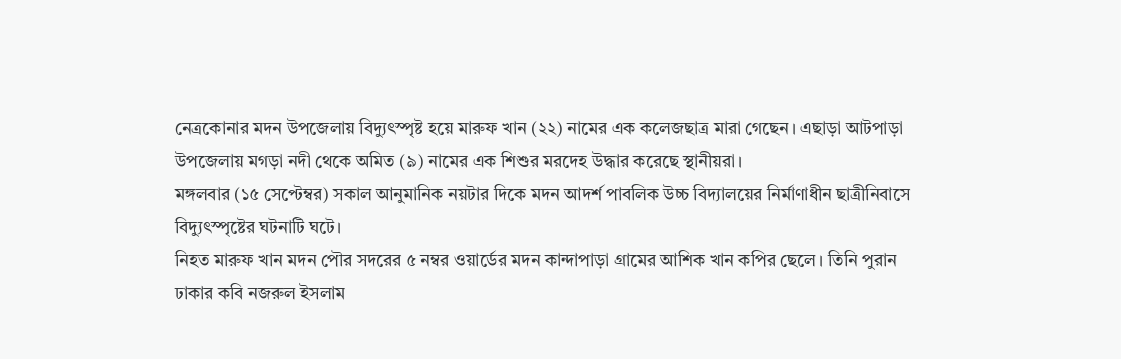নেত্রকোনার মদন উপজেলায় বিদ্যুৎস্পৃষ্ট হয়ে মারুফ খান (২২) নামের এক কলেজছাত্র মারা গেছেন। এছাড়া আটপাড়া উপজেলায় মগড়া নদী থেকে অমিত (৯) নামের এক শিশুর মরদেহ উদ্ধার করেছে স্থানীয়রা।
মঙ্গলবার (১৫ সেপ্টেম্বর) সকাল আনুমানিক নয়টার দিকে মদন আদর্শ পাবলিক উচ্চ বিদ্যালয়ের নির্মাণাধীন ছাত্রীনিবাসে বিদ্যুৎস্পৃষ্টের ঘটনাটি ঘটে।
নিহত মারুফ খান মদন পৌর সদরের ৫ নম্বর ওয়ার্ডের মদন কান্দাপাড়া গ্রামের আশিক খান কপির ছেলে। তিনি পুরান ঢাকার কবি নজরুল ইসলাম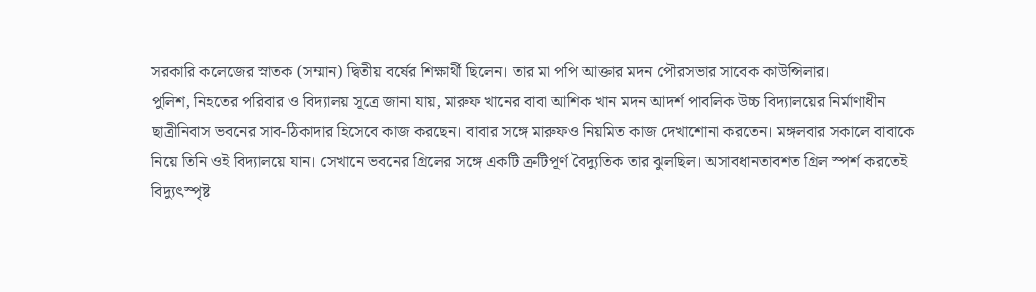সরকারি কলেজের স্নাতক (সম্মান) দ্বিতীয় বর্ষের শিক্ষার্থী ছিলেন। তার মা পপি আক্তার মদন পৌরসভার সাবেক কাউন্সিলার।
পুলিশ, নিহতের পরিবার ও বিদ্যালয় সূত্রে জানা যায়, মারুফ খানের বাবা আশিক খান মদন আদর্শ পাবলিক উচ্চ বিদ্যালয়ের নির্মাণাধীন ছাত্রীনিবাস ভবনের সাব-ঠিকাদার হিসেবে কাজ করছেন। বাবার সঙ্গে মারুফও নিয়মিত কাজ দেখাশোনা করতেন। মঙ্গলবার সকালে বাবাকে নিয়ে তিনি ওই বিদ্যালয়ে যান। সেখানে ভবনের গ্রিলের সঙ্গে একটি ত্রুটিপূর্ণ বৈদ্যুতিক তার ঝুলছিল। অসাবধানতাবশত গ্রিল স্পর্শ করতেই বিদ্যুৎস্পৃষ্ট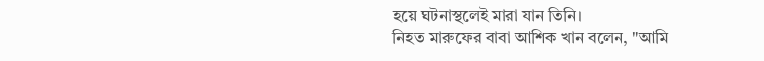হয়ে ঘটনাস্থলেই মারা যান তিনি।
নিহত মারুফের বাবা আশিক খান বলেন, "আমি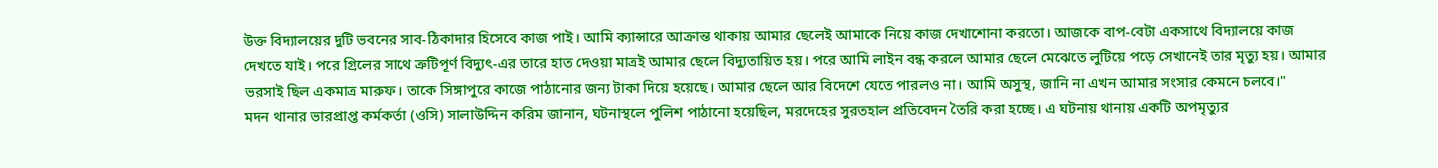উক্ত বিদ্যালয়ের দুটি ভবনের সাব-ঠিকাদার হিসেবে কাজ পাই। আমি ক্যান্সারে আক্রান্ত থাকায় আমার ছেলেই আমাকে নিয়ে কাজ দেখাশোনা করতো। আজকে বাপ-বেটা একসাথে বিদ্যালয়ে কাজ দেখতে যাই। পরে গ্রিলের সাথে ত্রুটিপূর্ণ বিদ্যুৎ-এর তারে হাত দেওয়া মাত্রই আমার ছেলে বিদ্যুতায়িত হয়। পরে আমি লাইন বন্ধ করলে আমার ছেলে মেঝেতে লুটিয়ে পড়ে সেখানেই তার মৃত্যু হয়। আমার ভরসাই ছিল একমাত্র মারুফ। তাকে সিঙ্গাপুরে কাজে পাঠানোর জন্য টাকা দিয়ে হয়েছে। আমার ছেলে আর বিদেশে যেতে পারলও না। আমি অসুস্থ, জানি না এখন আমার সংসার কেমনে চলবে।"
মদন থানার ভারপ্রাপ্ত কর্মকর্তা (ওসি) সালাউদ্দিন করিম জানান, ঘটনাস্থলে পুলিশ পাঠানো হয়েছিল, মরদেহের সুরতহাল প্রতিবেদন তৈরি করা হচ্ছে। এ ঘটনায় থানায় একটি অপমৃত্যুর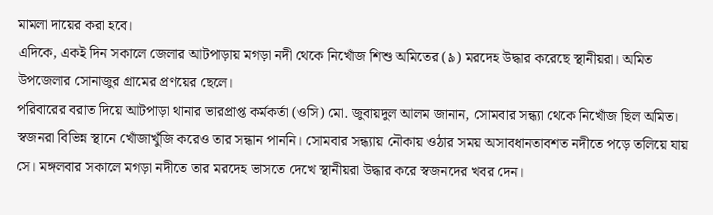মামলা দায়ের করা হবে।
এদিকে, একই দিন সকালে জেলার আটপাড়ায় মগড়া নদী থেকে নিখোঁজ শিশু অমিতের (৯) মরদেহ উদ্ধার করেছে স্থানীয়রা। অমিত উপজেলার সোনাজুর গ্রামের প্রণয়ের ছেলে।
পরিবারের বরাত দিয়ে আটপাড়া থানার ভারপ্রাপ্ত কর্মকর্তা (ওসি) মো. জুবায়দুল আলম জানান, সোমবার সন্ধ্যা থেকে নিখোঁজ ছিল অমিত। স্বজনরা বিভিন্ন স্থানে খোঁজাখুঁজি করেও তার সন্ধান পাননি। সোমবার সন্ধ্যায় নৌকায় ওঠার সময় অসাবধানতাবশত নদীতে পড়ে তলিয়ে যায় সে। মঙ্গলবার সকালে মগড়া নদীতে তার মরদেহ ভাসতে দেখে স্থানীয়রা উদ্ধার করে স্বজনদের খবর দেন।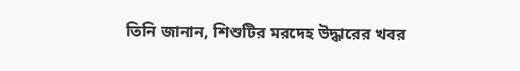তিনি জানান, শিশুটির মরদেহ উদ্ধারের খবর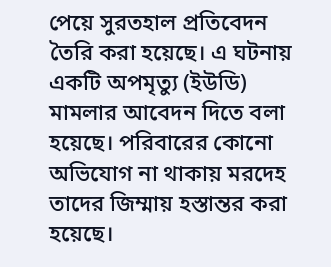পেয়ে সুরতহাল প্রতিবেদন তৈরি করা হয়েছে। এ ঘটনায় একটি অপমৃত্যু (ইউডি) মামলার আবেদন দিতে বলা হয়েছে। পরিবারের কোনো অভিযোগ না থাকায় মরদেহ তাদের জিম্মায় হস্তান্তর করা হয়েছে।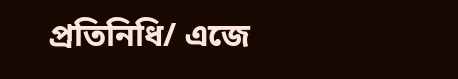প্রতিনিধি/ এজে